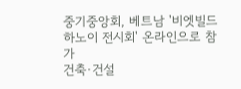중기중앙회, 베트남 '비엣빌드 하노이 전시회' 온라인으로 참가
건축·건설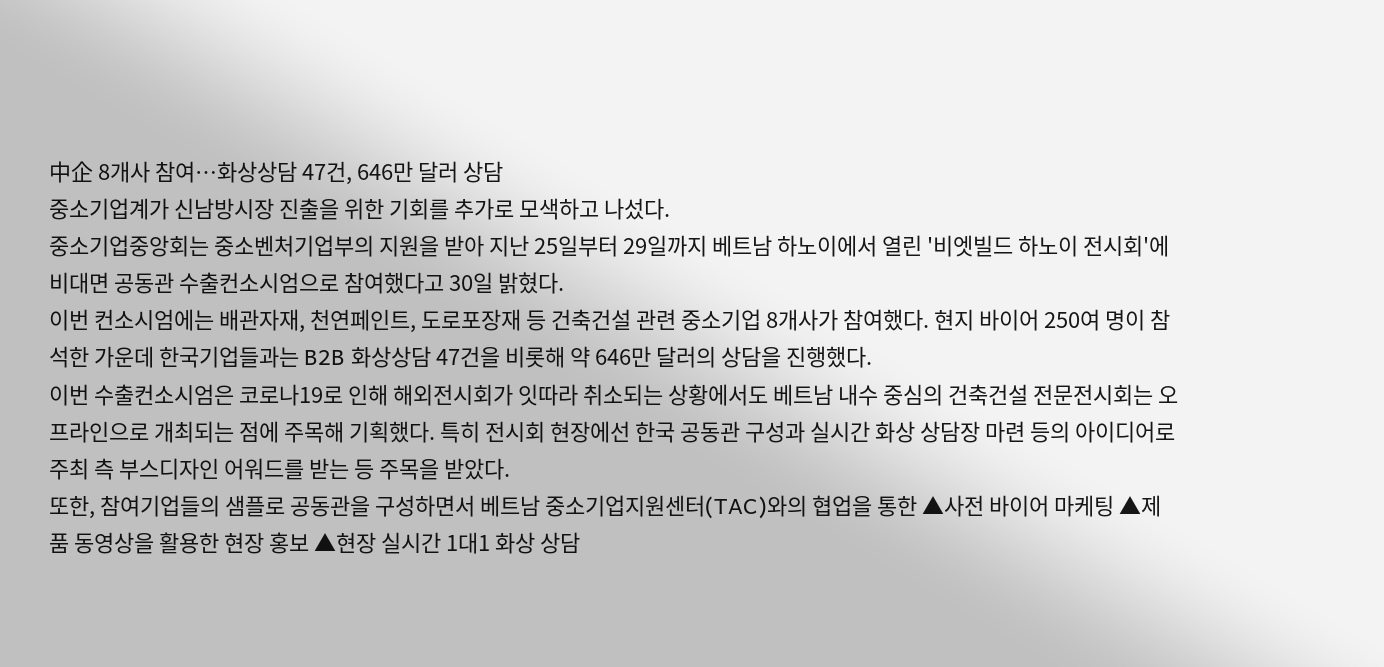中企 8개사 참여…화상상담 47건, 646만 달러 상담
중소기업계가 신남방시장 진출을 위한 기회를 추가로 모색하고 나섰다.
중소기업중앙회는 중소벤처기업부의 지원을 받아 지난 25일부터 29일까지 베트남 하노이에서 열린 '비엣빌드 하노이 전시회'에 비대면 공동관 수출컨소시엄으로 참여했다고 30일 밝혔다.
이번 컨소시엄에는 배관자재, 천연페인트, 도로포장재 등 건축건설 관련 중소기업 8개사가 참여했다. 현지 바이어 250여 명이 참석한 가운데 한국기업들과는 B2B 화상상담 47건을 비롯해 약 646만 달러의 상담을 진행했다.
이번 수출컨소시엄은 코로나19로 인해 해외전시회가 잇따라 취소되는 상황에서도 베트남 내수 중심의 건축건설 전문전시회는 오프라인으로 개최되는 점에 주목해 기획했다. 특히 전시회 현장에선 한국 공동관 구성과 실시간 화상 상담장 마련 등의 아이디어로 주최 측 부스디자인 어워드를 받는 등 주목을 받았다.
또한, 참여기업들의 샘플로 공동관을 구성하면서 베트남 중소기업지원센터(TAC)와의 협업을 통한 ▲사전 바이어 마케팅 ▲제품 동영상을 활용한 현장 홍보 ▲현장 실시간 1대1 화상 상담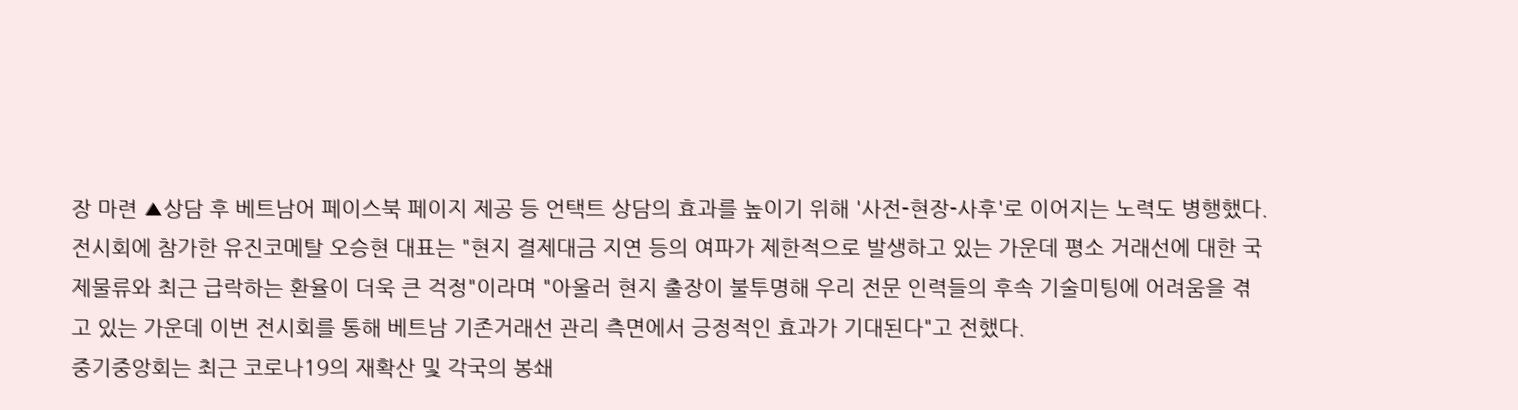장 마련 ▲상담 후 베트남어 페이스북 페이지 제공 등 언택트 상담의 효과를 높이기 위해 '사전-현장-사후'로 이어지는 노력도 병행했다.
전시회에 참가한 유진코메탈 오승현 대표는 "현지 결제대금 지연 등의 여파가 제한적으로 발생하고 있는 가운데 평소 거래선에 대한 국제물류와 최근 급락하는 환율이 더욱 큰 걱정"이라며 "아울러 현지 출장이 불투명해 우리 전문 인력들의 후속 기술미팅에 어려움을 겪고 있는 가운데 이번 전시회를 통해 베트남 기존거래선 관리 측면에서 긍정적인 효과가 기대된다"고 전했다.
중기중앙회는 최근 코로나19의 재확산 및 각국의 봉쇄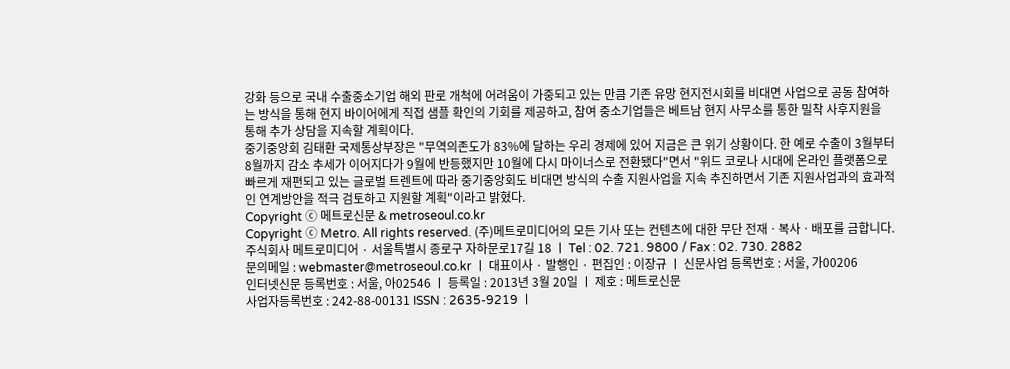강화 등으로 국내 수출중소기업 해외 판로 개척에 어려움이 가중되고 있는 만큼 기존 유망 현지전시회를 비대면 사업으로 공동 참여하는 방식을 통해 현지 바이어에게 직접 샘플 확인의 기회를 제공하고, 참여 중소기업들은 베트남 현지 사무소를 통한 밀착 사후지원을 통해 추가 상담을 지속할 계획이다.
중기중앙회 김태환 국제통상부장은 "무역의존도가 83%에 달하는 우리 경제에 있어 지금은 큰 위기 상황이다. 한 예로 수출이 3월부터 8월까지 감소 추세가 이어지다가 9월에 반등했지만 10월에 다시 마이너스로 전환됐다"면서 "위드 코로나 시대에 온라인 플랫폼으로 빠르게 재편되고 있는 글로벌 트렌트에 따라 중기중앙회도 비대면 방식의 수출 지원사업을 지속 추진하면서 기존 지원사업과의 효과적인 연계방안을 적극 검토하고 지원할 계획"이라고 밝혔다.
Copyright ⓒ 메트로신문 & metroseoul.co.kr
Copyright ⓒ Metro. All rights reserved. (주)메트로미디어의 모든 기사 또는 컨텐츠에 대한 무단 전재ㆍ복사ㆍ배포를 금합니다.
주식회사 메트로미디어 · 서울특별시 종로구 자하문로17길 18 ㅣ Tel : 02. 721. 9800 / Fax : 02. 730. 2882
문의메일 : webmaster@metroseoul.co.kr ㅣ 대표이사 · 발행인 · 편집인 : 이장규 ㅣ 신문사업 등록번호 : 서울, 가00206
인터넷신문 등록번호 : 서울, 아02546 ㅣ 등록일 : 2013년 3월 20일 ㅣ 제호 : 메트로신문
사업자등록번호 : 242-88-00131 ISSN : 2635-9219 ㅣ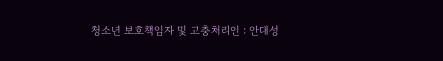청소년 보호책임자 및 고충처리인 : 안대성